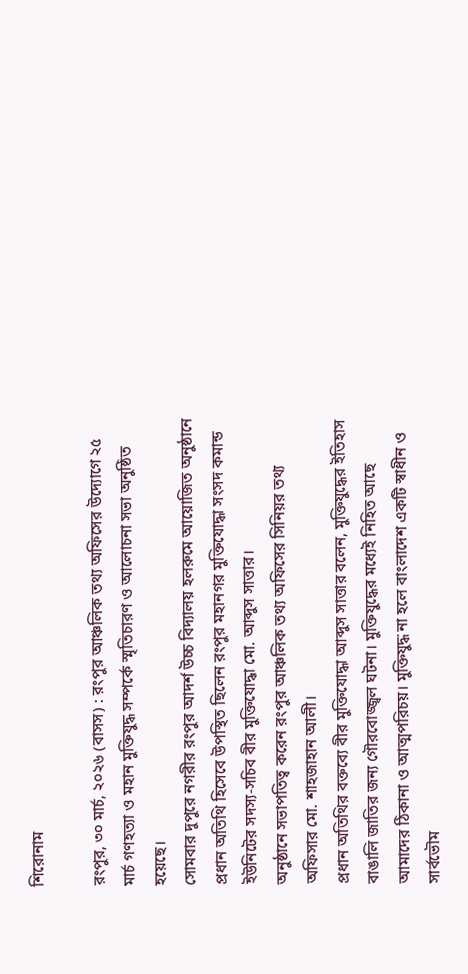শিরোনাম

রংপুর, ৩০ মার্চ, ২০২৬ (বাসস) : রংপুর আঞ্চলিক তথ্য অফিসের উদ্যোগে ২৫ মার্চ গণহত্যা ও মহান মুক্তিযুদ্ধ সম্পর্কে স্মৃতিচারণ ও আলোচনা সভা অনুষ্ঠিত হয়েছে।
সোমবার দুপুরে নগরীর রংপুর আদর্শ উচ্চ বিদ্যালয় হলরুমে আয়োজিত অনুষ্ঠানে প্রধান অতিথি হিসেবে উপস্থিত ছিলেন রংপুর মহানগর মুক্তিযোদ্ধা সংসদ কমান্ড ইউনিটের সদস্য-সচিব বীর মুক্তিযোদ্ধা মো. আব্দুস সাত্তার।
অনুষ্ঠানে সভাপতিত্ব করেন রংপুর আঞ্চলিক তথ্য অফিসের সিনিয়র তথ্য অফিসার মো. শাহজাহান আলী।
প্রধান অতিথির বক্তব্যে বীর মুক্তিযোদ্ধা আব্দুস সাত্তার বলেন, মুক্তিযুদ্ধের ইতিহাস বাঙালি জাতির জন্য গৌরবোজ্জ্বল ঘটনা। মুক্তিযুদ্ধের মধ্যেই নিহিত আছে আমাদের ঠিকানা ও আত্মপরিচয়। মুক্তিযুদ্ধ না হলে বাংলাদেশ একটি স্বাধীন ও সার্বভৌম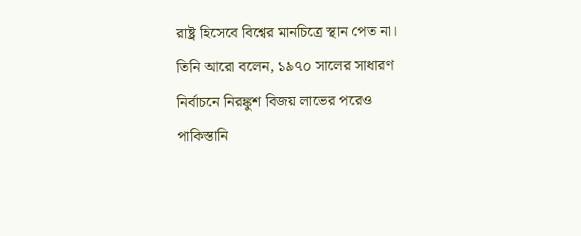রাষ্ট্র হিসেবে বিশ্বের মানচিত্রে স্থান পেত না।
তিনি আরো বলেন, ১৯৭০ সালের সাধারণ নির্বাচনে নিরঙ্কুশ বিজয় লাভের পরেও পাকিস্তানি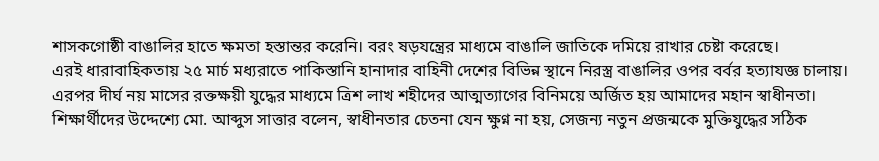শাসকগোষ্ঠী বাঙালির হাতে ক্ষমতা হস্তান্তর করেনি। বরং ষড়যন্ত্রের মাধ্যমে বাঙালি জাতিকে দমিয়ে রাখার চেষ্টা করেছে।
এরই ধারাবাহিকতায় ২৫ মার্চ মধ্যরাতে পাকিস্তানি হানাদার বাহিনী দেশের বিভিন্ন স্থানে নিরস্ত্র বাঙালির ওপর বর্বর হত্যাযজ্ঞ চালায়।
এরপর দীর্ঘ নয় মাসের রক্তক্ষয়ী যুদ্ধের মাধ্যমে ত্রিশ লাখ শহীদের আত্মত্যাগের বিনিময়ে অর্জিত হয় আমাদের মহান স্বাধীনতা।
শিক্ষার্থীদের উদ্দেশ্যে মো. আব্দুস সাত্তার বলেন, স্বাধীনতার চেতনা যেন ক্ষুণ্ন না হয়, সেজন্য নতুন প্রজন্মকে মুক্তিযুদ্ধের সঠিক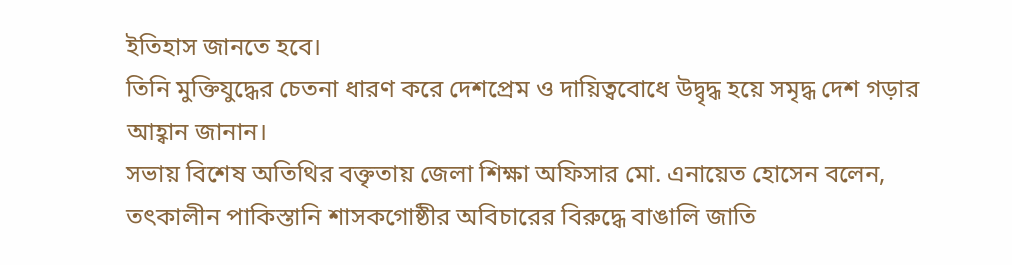ইতিহাস জানতে হবে।
তিনি মুক্তিযুদ্ধের চেতনা ধারণ করে দেশপ্রেম ও দায়িত্ববোধে উদ্বৃদ্ধ হয়ে সমৃদ্ধ দেশ গড়ার আহ্বান জানান।
সভায় বিশেষ অতিথির বক্তৃতায় জেলা শিক্ষা অফিসার মো. এনায়েত হোসেন বলেন, তৎকালীন পাকিস্তানি শাসকগোষ্ঠীর অবিচারের বিরুদ্ধে বাঙালি জাতি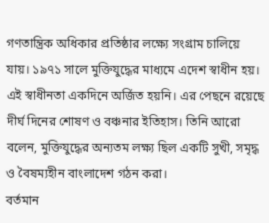গণতান্ত্রিক অধিকার প্রতিষ্ঠার লক্ষ্যে সংগ্রাম চালিয়ে যায়। ১৯৭১ সালে মুক্তিযুদ্ধের মাধ্যমে এদেশ স্বাধীন হয়।
এই স্বাধীনতা একদিনে অর্জিত হয়নি। এর পেছনে রয়েছে দীর্ঘ দিনের শোষণ ও বঞ্চনার ইতিহাস। তিনি আরো বলেন, মুক্তিযুদ্ধের অন্যতম লক্ষ্য ছিল একটি সুখী, সমৃদ্ধ ও বৈষম্যহীন বাংলাদেশ গঠন করা।
বর্তমান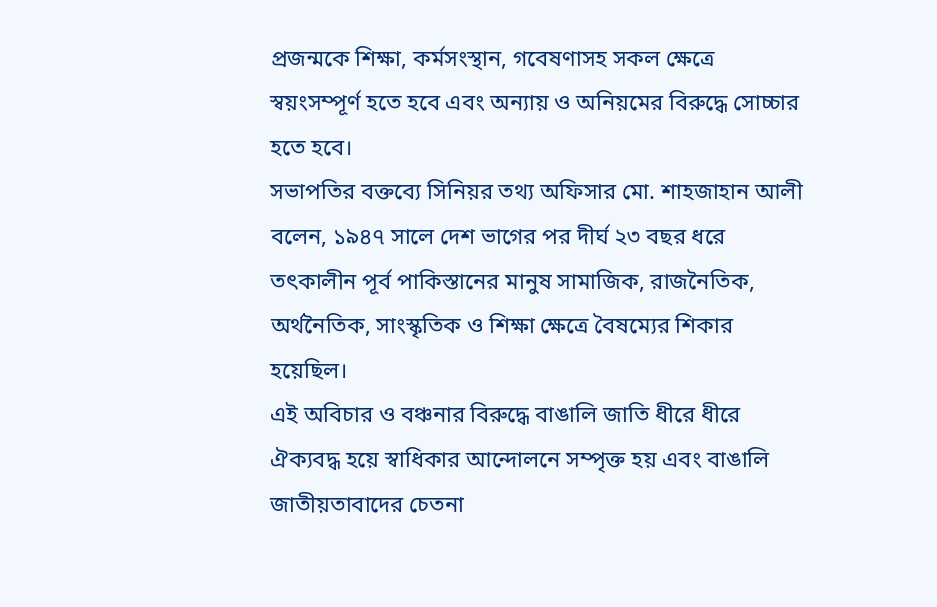প্রজন্মকে শিক্ষা, কর্মসংস্থান, গবেষণাসহ সকল ক্ষেত্রে স্বয়ংসম্পূর্ণ হতে হবে এবং অন্যায় ও অনিয়মের বিরুদ্ধে সোচ্চার হতে হবে।
সভাপতির বক্তব্যে সিনিয়র তথ্য অফিসার মো. শাহজাহান আলী বলেন, ১৯৪৭ সালে দেশ ভাগের পর দীর্ঘ ২৩ বছর ধরে তৎকালীন পূর্ব পাকিস্তানের মানুষ সামাজিক, রাজনৈতিক, অর্থনৈতিক, সাংস্কৃতিক ও শিক্ষা ক্ষেত্রে বৈষম্যের শিকার হয়েছিল।
এই অবিচার ও বঞ্চনার বিরুদ্ধে বাঙালি জাতি ধীরে ধীরে ঐক্যবদ্ধ হয়ে স্বাধিকার আন্দোলনে সম্পৃক্ত হয় এবং বাঙালি জাতীয়তাবাদের চেতনা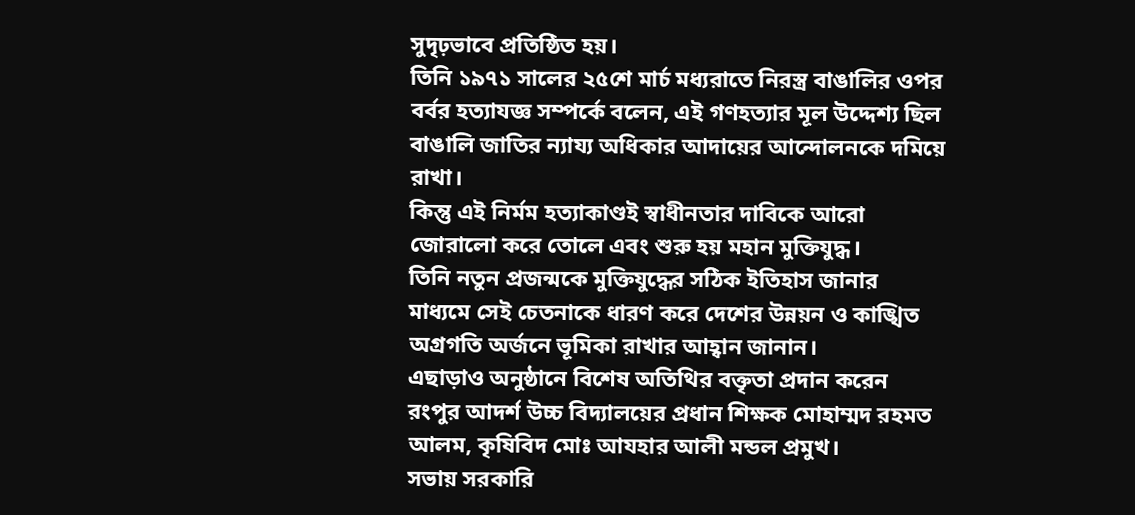সুদৃঢ়ভাবে প্রতিষ্ঠিত হয়।
তিনি ১৯৭১ সালের ২৫শে মার্চ মধ্যরাতে নিরস্ত্র বাঙালির ওপর বর্বর হত্যাযজ্ঞ সম্পর্কে বলেন, এই গণহত্যার মূল উদ্দেশ্য ছিল বাঙালি জাতির ন্যায্য অধিকার আদায়ের আন্দোলনকে দমিয়ে রাখা।
কিন্তু এই নির্মম হত্যাকাণ্ডই স্বাধীনতার দাবিকে আরো জোরালো করে তোলে এবং শুরু হয় মহান মুক্তিযুদ্ধ।
তিনি নতুন প্রজন্মকে মুক্তিযুদ্ধের সঠিক ইতিহাস জানার মাধ্যমে সেই চেতনাকে ধারণ করে দেশের উন্নয়ন ও কাঙ্খিত অগ্রগতি অর্জনে ভূমিকা রাখার আহ্বান জানান।
এছাড়াও অনুষ্ঠানে বিশেষ অতিথির বক্তৃতা প্রদান করেন রংপুর আদর্শ উচ্চ বিদ্যালয়ের প্রধান শিক্ষক মোহাম্মদ রহমত আলম, কৃষিবিদ মোঃ আযহার আলী মন্ডল প্রমুখ।
সভায় সরকারি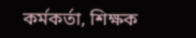কর্মকর্তা, শিক্ষক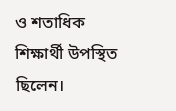ও শতাধিক শিক্ষার্থী উপস্থিত ছিলেন।